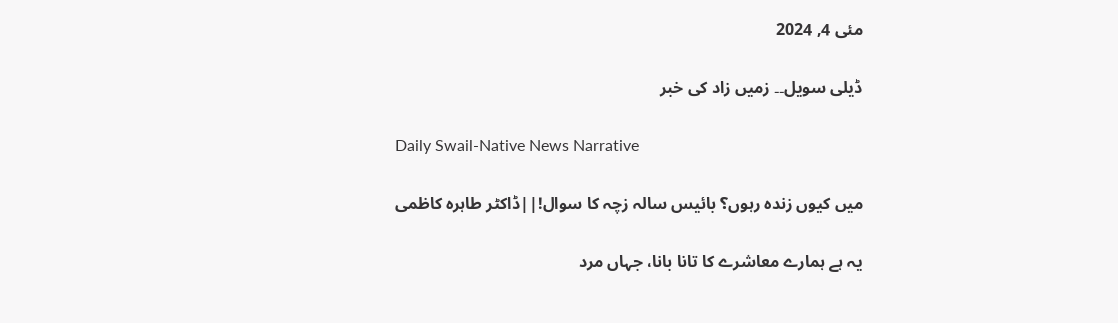مئی 4, 2024

ڈیلی سویل۔۔ زمیں زاد کی خبر

Daily Swail-Native News Narrative

میں کیوں زندہ رہوں؟ بائیس سالہ زچہ کا سوال!||ڈاکٹر طاہرہ کاظمی

یہ ہے ہمارے معاشرے کا تانا بانا، جہاں مرد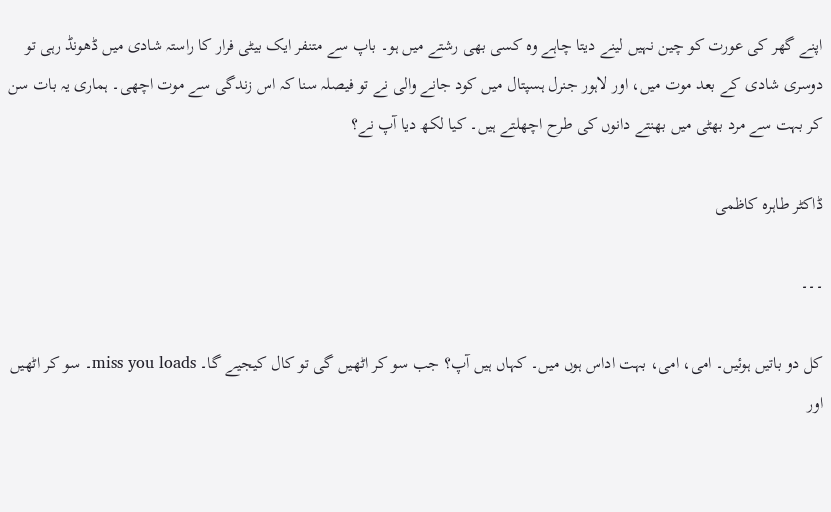اپنے گھر کی عورت کو چین نہیں لینے دیتا چاہے وہ کسی بھی رشتے میں ہو۔ باپ سے متنفر ایک بیٹی فرار کا راستہ شادی میں ڈھونڈ رہی تو دوسری شادی کے بعد موت میں، اور لاہور جنرل ہسپتال میں کود جانے والی نے تو فیصلہ سنا کہ اس زندگی سے موت اچھی۔ ہماری یہ بات سن کر بہت سے مرد بھٹی میں بھنتے دانوں کی طرح اچھلتے ہیں۔ کیا لکھ دیا آپ نے؟

ڈاکٹر طاہرہ کاظمی

۔۔۔

کل دو باتیں ہوئیں۔ امی، امی، بہت اداس ہوں میں۔ کہاں ہیں آپ؟ جب سو کر اٹھیں گی تو کال کیجیے گا۔ miss you loads۔ سو کر اٹھیں اور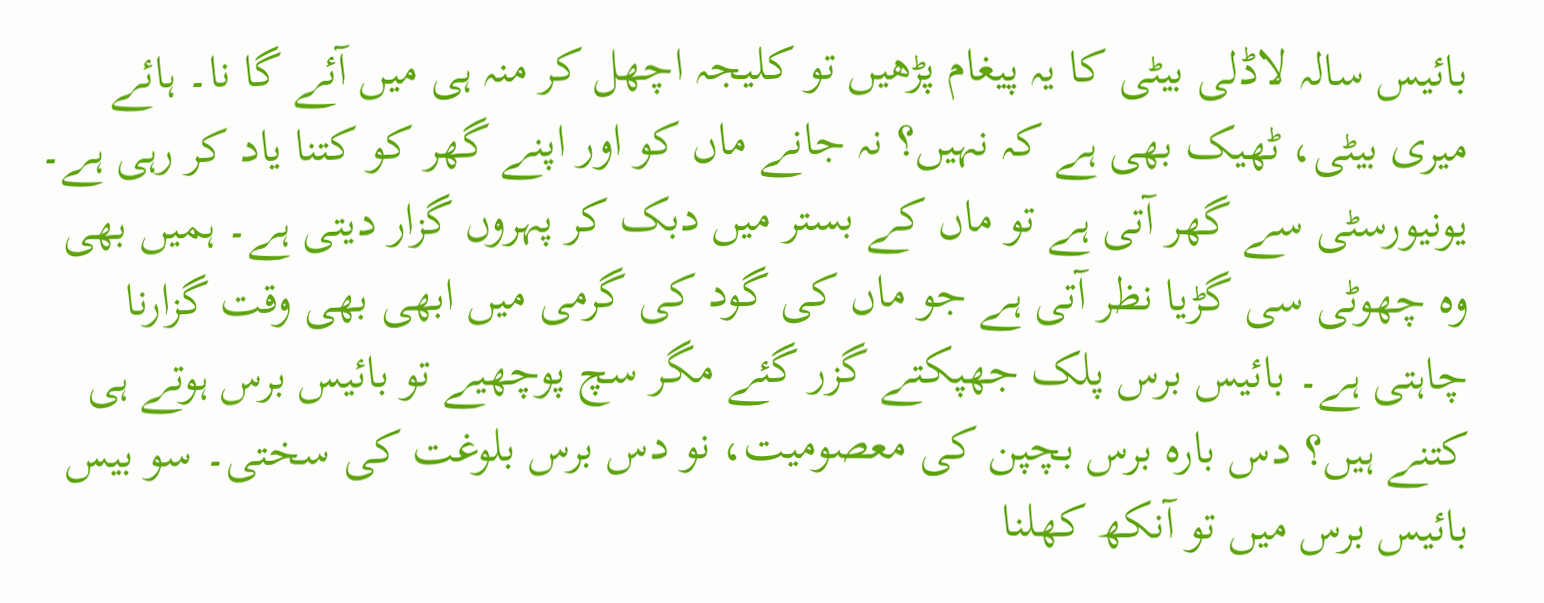بائیس سالہ لاڈلی بیٹی کا یہ پیغام پڑھیں تو کلیجہ اچھل کر منہ ہی میں آئے گا نا۔ ہائے میری بیٹی، ٹھیک بھی ہے کہ نہیں؟ نہ جانے ماں کو اور اپنے گھر کو کتنا یاد کر رہی ہے۔ یونیورسٹی سے گھر آتی ہے تو ماں کے بستر میں دبک کر پہروں گزار دیتی ہے۔ ہمیں بھی وہ چھوٹی سی گڑیا نظر آتی ہے جو ماں کی گود کی گرمی میں ابھی بھی وقت گزارنا چاہتی ہے۔ بائیس برس پلک جھپکتے گزر گئے مگر سچ پوچھیے تو بائیس برس ہوتے ہی کتنے ہیں؟ دس بارہ برس بچپن کی معصومیت، نو دس برس بلوغت کی سختی۔ سو بیس بائیس برس میں تو آنکھ کھلنا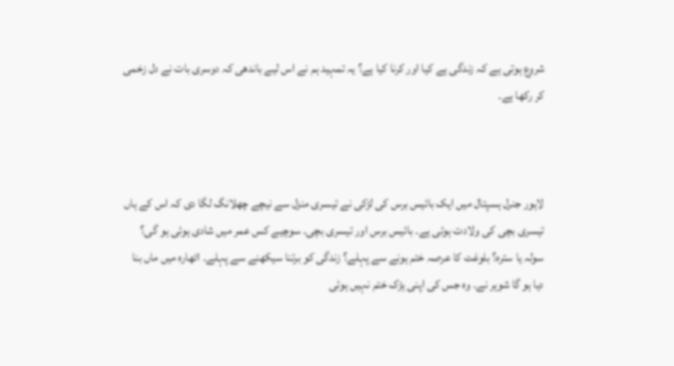شروع ہوتی ہے کہ زندگی ہے کیا اور کرنا کیا ہے؟ یہ تمہید ہم نے اس لیے باندھی کہ دوسری بات نے دل زخمی کر رکھا ہے۔



لاہور جنرل ہسپتال میں ایک بائیس برس کی لڑکی نے تیسری منزل سے نیچے چھلانگ لگا دی کہ اس کے ہاں تیسری بچی کی ولادت ہوئی ہے۔ بائیس برس اور تیسری بچی۔ سوچیے کس عمر میں شادی ہوئی ہو گی؟ سولہ یا سترہ؟ بلوغت کا عرصہ ختم ہونے سے پہلے؟ زندگی کو برتنا سیکھنے سے پہلے۔ اٹھارہ میں ماں بنا دیا ہو گا شوہر نے۔ وہ جس کی اپنی ہڑک ختم نہیں ہوئی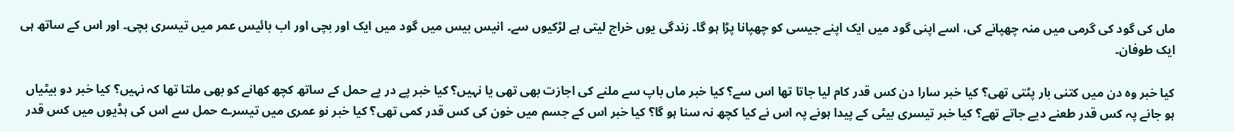ماں کی گود کی گرمی میں منہ چھپانے کی، اسے اپنی گود میں ایک اپنے جیسی کو چھپانا پڑا ہو گا۔ زندگی یوں خراج لیتی ہے لڑکیوں سے۔ انیس بیس میں گود میں ایک اور بچی اور اب بائیس عمر میں تیسری بچی۔ اور اس کے ساتھ ہی ایک طوفان۔

کیا خبر وہ دن میں کتنی بار پٹتی تھی؟ کیا خبر سارا دن کس قدر کام لیا جاتا تھا اس سے؟ کیا خبر ماں باپ سے ملنے کی اجازت بھی تھی یا نہیں؟ کیا خبر پے در پے حمل کے ساتھ کچھ کھانے کو بھی ملتا تھا کہ نہیں؟ کیا خبر دو بیٹیاں ہو جانے پہ کس قدر طعنے دیے جاتے تھے؟ کیا خبر تیسری بیٹی کے پیدا ہونے پہ اس نے کیا کچھ نہ سنا ہو گا؟ کیا خبر اس کے جسم میں خون کی کس قدر کمی تھی؟ کیا خبر نو عمری میں تیسرے حمل سے اس کی ہڈیوں میں کس قدر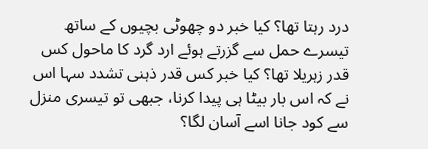درد رہتا تھا؟ کیا خبر دو چھوٹی بچیوں کے ساتھ تیسرے حمل سے گزرتے ہوئے ارد گرد کا ماحول کس قدر زہریلا تھا؟ کیا خبر کس قدر ذہنی تشدد سہا اس نے کہ اس بار بیٹا ہی پیدا کرنا، جبھی تو تیسری منزل سے کود جانا اسے آسان لگا؟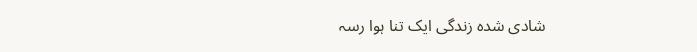شادی شدہ زندگی ایک تنا ہوا رسہ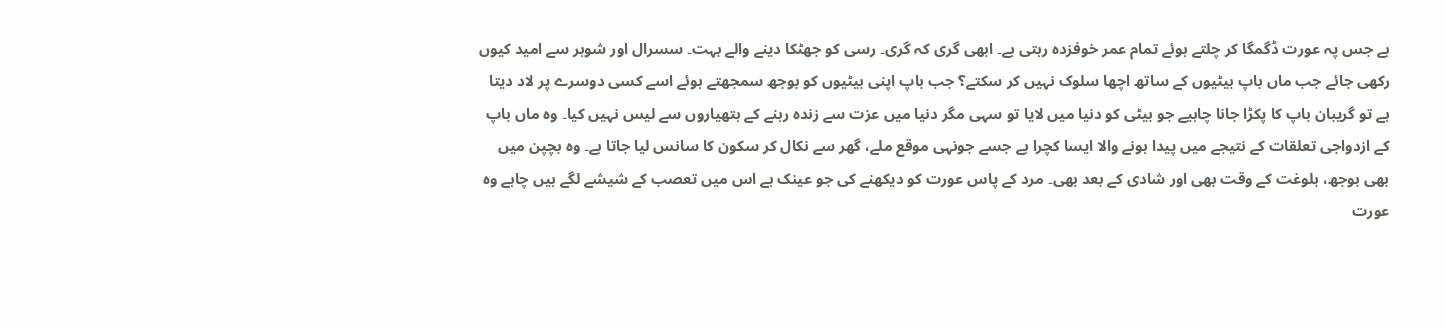ہے جس پہ عورت ڈگمگا کر چلتے ہوئے تمام عمر خوفزدہ رہتی ہے۔ ابھی گری کہ گری۔ رسی کو جھٹکا دینے والے بہت۔ سسرال اور شوہر سے امید کیوں رکھی جائے جب ماں باپ بیٹیوں کے ساتھ اچھا سلوک نہیں کر سکتے؟ جب باپ اپنی بیٹیوں کو بوجھ سمجھتے ہوئے اسے کسی دوسرے پر لاد دیتا ہے تو گریبان باپ کا پکڑا جانا چاہیے جو بیٹی کو دنیا میں لایا تو سہی مگر دنیا میں عزت سے زندہ رہنے کے ہتھیاروں سے لیس نہیں کیا۔ وہ ماں باپ کے ازدواجی تعلقات کے نتیجے میں پیدا ہونے والا ایسا کچرا ہے جسے جونہی موقع ملے، گھر سے نکال کر سکون کا سانس لیا جاتا ہے۔ وہ بچپن میں بھی بوجھ، بلوغت کے وقت بھی اور شادی کے بعد بھی۔ مرد کے پاس عورت کو دیکھنے کی جو عینک ہے اس میں تعصب کے شیشے لگے ہیں چاہے وہ عورت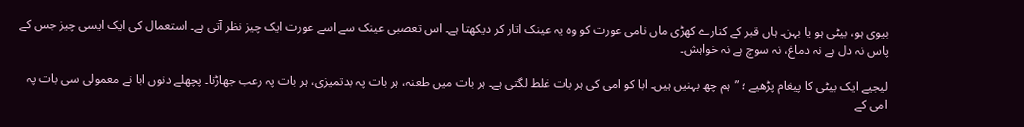بیوی ہو، بیٹی ہو یا بہن۔ ہاں قبر کے کنارے کھڑی ماں نامی عورت کو وہ یہ عینک اتار کر دیکھتا ہے۔ اس تعصبی عینک سے اسے عورت ایک چیز نظر آتی ہے۔ استعمال کی ایک ایسی چیز جس کے پاس نہ دل ہے نہ دماغ، نہ سوچ ہے نہ خواہش۔

لیجیے ایک بیٹی کا پیغام پڑھیے ؛ ”ہم چھ بہنیں ہیں۔ ابا کو امی کی ہر بات غلط لگتی ہے۔ ہر بات میں طعنہ، ہر بات پہ بدتمیزی، ہر بات پہ رعب جھاڑنا۔ پچھلے دنوں ابا نے معمولی سی بات پہ امی کے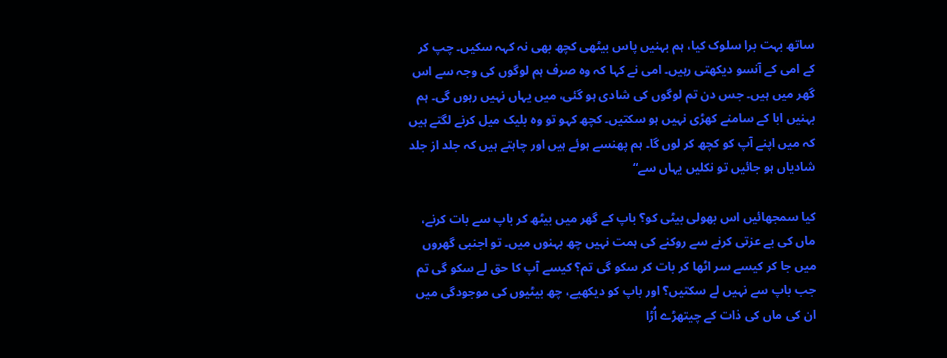ساتھ بہت برا سلوک کیا، ہم بہنیں پاس بیٹھی کچھ بھی نہ کہہ سکیں۔ چپ کر کے امی کے آنسو دیکھتی رہیں۔ امی نے کہا کہ وہ صرف ہم لوگوں کی وجہ سے اس گھر میں ہیں۔ جس دن تم لوگوں کی شادی ہو گئی، میں یہاں نہیں رہوں گی۔ ہم بہنیں ابا کے سامنے کھڑی نہیں ہو سکتیں۔ کچھ کہو تو وہ بلیک میل کرنے لگتے ہیں کہ میں اپنے آپ کو کچھ کر لوں گا۔ ہم پھنسے ہوئے ہیں اور چاہتے ہیں کہ جلد از جلد شادیاں ہو جائیں تو نکلیں یہاں سے“

کیا سمجھائیں اس بھولی بیٹی کو؟ باپ کے گھر میں بیٹھ کر باپ سے بات کرنے، ماں کی بے عزتی کرنے سے روکنے کی ہمت نہیں چھ بہنوں میں۔ تو اجنبی گھروں میں جا کر کیسے سر اٹھا کر بات کر سکو گی تم؟ کیسے آپ کا حق لے سکو گی تم جب باپ سے نہیں لے سکتیں؟ اور باپ کو دیکھیے، چھ بیٹیوں کی موجودگی میں ان کی ماں کی ذات کے چیتھڑے اُڑا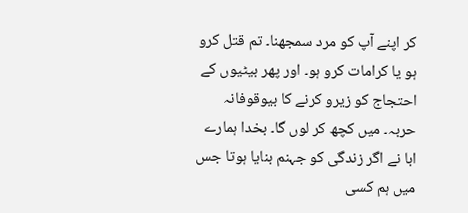کر اپنے آپ کو مرد سمجھنا۔ تم قتل کرو ہو یا کرامات کرو ہو۔ اور پھر بیٹیوں کے احتجاج کو زیرو کرنے کا بیوقوفانہ حربہ۔ میں کچھ کر لوں گا۔ بخدا ہمارے ابا نے اگر زندگی کو جہنم بنایا ہوتا جس میں ہم کسی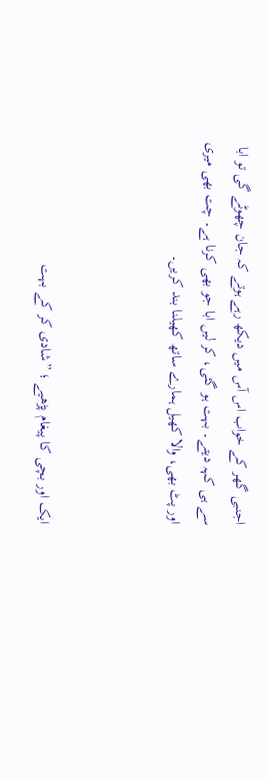اجنبی گھر کے خواب اس آس میں دیکھ رہے ہوتے کہ جان چھوٹے گی تو ابا سے ہی کہہ دیتے۔ بہت ہو گئی، کر لیں ابا جو بھی کرنا ہے۔ چت بھی میری اور پٹ بھی، والا کھیل ہمارے ساتھ کھیلنا بند کریں۔



ایک اور بچی کا پیغام پڑھیے ؛ ”شادی کر کے بہت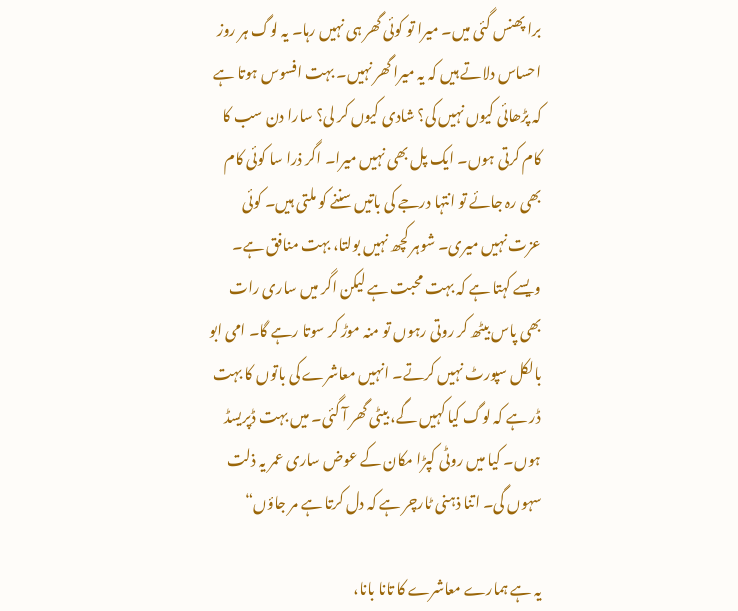برا پھنس گئی میں۔ میرا تو کوئی گھر ہی نہیں رہا۔ یہ لوگ ہر روز احساس دلاتے ہیں کہ یہ میرا گھر نہیں۔ بہت افسوس ہوتا ہے کہ پڑھائی کیوں نہیں کی؟ شادی کیوں کر لی؟ سارا دن سب کا کام کرتی ہوں۔ ایک پل بھی نہیں میرا۔ اگر ذرا سا کوئی کام بھی رہ جائے تو انتہا درجے کی باتیں سننے کو ملتی ہیں۔ کوئی عزت نہیں میری۔ شوہر کچھ نہیں بولتا، بہت منافق ہے۔ ویسے کہتا ہے کہ بہت محبت ہے لیکن اگر میں ساری رات بھی پاس بیٹھ کر روتی رہوں تو منہ موڑ کر سوتا رہے گا۔ امی ابو بالکل سپورٹ نہیں کرتے۔ انہیں معاشرے کی باتوں کا بہت ڈر ہے کہ لوگ کیا کہیں گے، بیٹی گھر آ گئی۔ میں بہت ڈپریسڈ ہوں۔ کیا میں روٹی کپڑا مکان کے عوض ساری عمر یہ ذلت سہوں گی۔ اتنا ذہنی ٹارچر ہے کہ دل کرتا ہے مر جاؤں“

یہ ہے ہمارے معاشرے کا تانا بانا،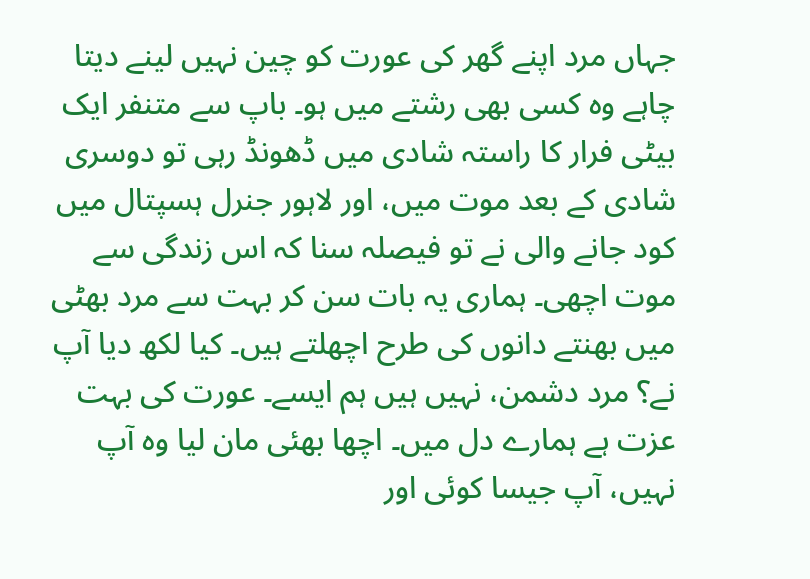جہاں مرد اپنے گھر کی عورت کو چین نہیں لینے دیتا چاہے وہ کسی بھی رشتے میں ہو۔ باپ سے متنفر ایک بیٹی فرار کا راستہ شادی میں ڈھونڈ رہی تو دوسری شادی کے بعد موت میں، اور لاہور جنرل ہسپتال میں کود جانے والی نے تو فیصلہ سنا کہ اس زندگی سے موت اچھی۔ ہماری یہ بات سن کر بہت سے مرد بھٹی میں بھنتے دانوں کی طرح اچھلتے ہیں۔ کیا لکھ دیا آپ نے؟ مرد دشمن، نہیں ہیں ہم ایسے۔ عورت کی بہت عزت ہے ہمارے دل میں۔ اچھا بھئی مان لیا وہ آپ نہیں، آپ جیسا کوئی اور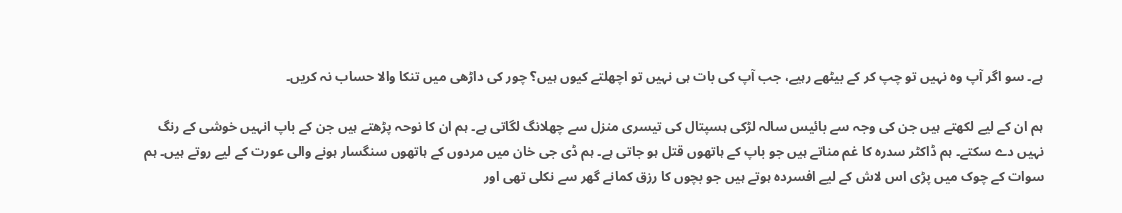ہے۔ سو اگر آپ وہ نہیں تو چپ کر کے بیٹھے رہیے، جب آپ کی بات ہی نہیں تو اچھلتے کیوں ہیں؟ چور کی داڑھی میں تنکا والا حساب نہ کریں۔

ہم ان کے لیے لکھتے ہیں جن کی وجہ سے بائیس سالہ لڑکی ہسپتال کی تیسری منزل سے چھلانگ لگاتی ہے۔ ہم ان کا نوحہ پڑھتے ہیں جن کے باپ انہیں خوشی کے رنگ نہیں دے سکتے۔ ہم ڈاکٹر سدرہ کا غم مناتے ہیں جو باپ کے ہاتھوں قتل ہو جاتی ہے۔ ہم ڈی جی خان میں مردوں کے ہاتھوں سنگسار ہونے والی عورت کے لیے روتے ہیں۔ ہم سوات کے چوک میں پڑی اس لاش کے لیے افسردہ ہوتے ہیں جو بچوں کا رزق کمانے گھر سے نکلی تھی اور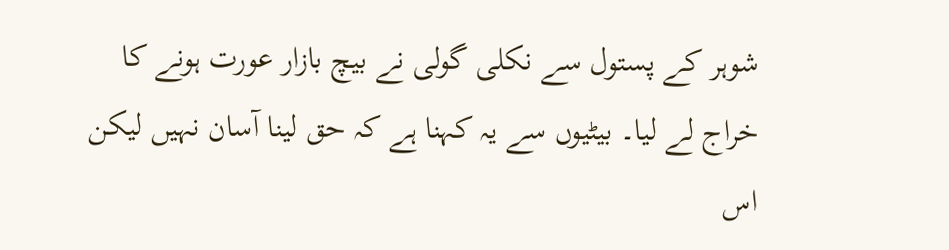شوہر کے پستول سے نکلی گولی نے بیچ بازار عورت ہونے کا خراج لے لیا۔ بیٹیوں سے یہ کہنا ہے کہ حق لینا آسان نہیں لیکن اس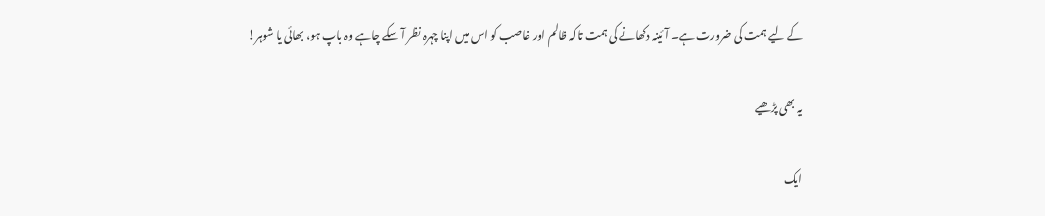کے لیے ہمت کی ضرورت ہے۔ آئینہ دکھانے کی ہمت تاکہ ظالم اور غاصب کو اس میں اپنا چہرہ نظر آ سکے چاہے وہ باپ ہو، بھائی یا شوہر!

یہ بھی پڑھیے

ایک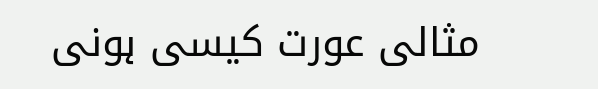مثالی عورت کیسی ہونی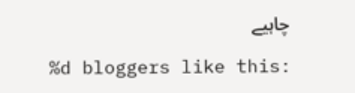چاہیے

%d bloggers like this: